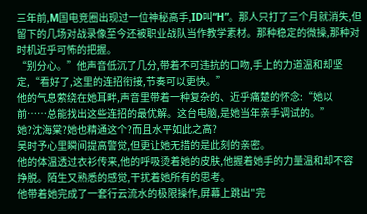三年前,M国电竞圈出现过一位神秘高手,ID叫“H”。那人只打了三个月就消失,但留下的几场对战录像至今还被职业战队当作教学素材。那种稳定的微操,那种对时机近乎可怖的把握。
“别分心。”他声音低沉了几分,带着不可违抗的口吻,手上的力道温和却坚定,“看好了,这里的连招衔接,节奏可以更快。”
他的气息萦绕在她耳畔,声音里带着一种复杂的、近乎痛楚的怀念:“她以前……总能找出这些连招的最优解。这台电脑,是她当年亲手调试的。”
她?沈海棠?她也精通这个?而且水平如此之高?
吴时予心里瞬间提高警觉,但更让她无措的是此刻的亲密。
他的体温透过衣衫传来,他的呼吸烫着她的皮肤,他握着她手的力量温和却不容挣脱。陌生又熟悉的感觉,干扰着她所有的思考。
他带着她完成了一套行云流水的极限操作,屏幕上跳出"完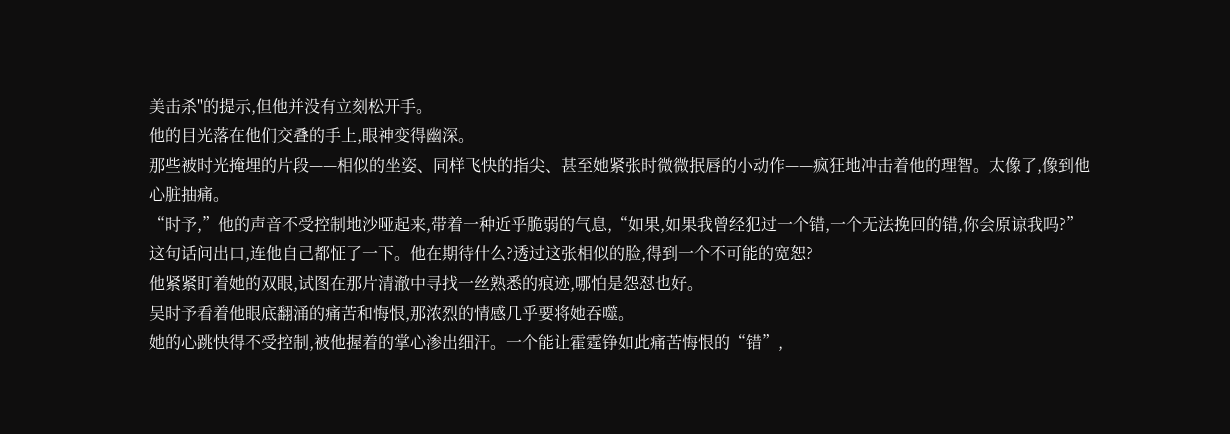美击杀"的提示,但他并没有立刻松开手。
他的目光落在他们交叠的手上,眼神变得幽深。
那些被时光掩埋的片段——相似的坐姿、同样飞快的指尖、甚至她紧张时微微抿唇的小动作——疯狂地冲击着他的理智。太像了,像到他心脏抽痛。
“时予,”他的声音不受控制地沙哑起来,带着一种近乎脆弱的气息,“如果,如果我曾经犯过一个错,一个无法挽回的错,你会原谅我吗?”
这句话问出口,连他自己都怔了一下。他在期待什么?透过这张相似的脸,得到一个不可能的宽恕?
他紧紧盯着她的双眼,试图在那片清澈中寻找一丝熟悉的痕迹,哪怕是怨怼也好。
吴时予看着他眼底翻涌的痛苦和悔恨,那浓烈的情感几乎要将她吞噬。
她的心跳快得不受控制,被他握着的掌心渗出细汗。一个能让霍霆铮如此痛苦悔恨的“错”,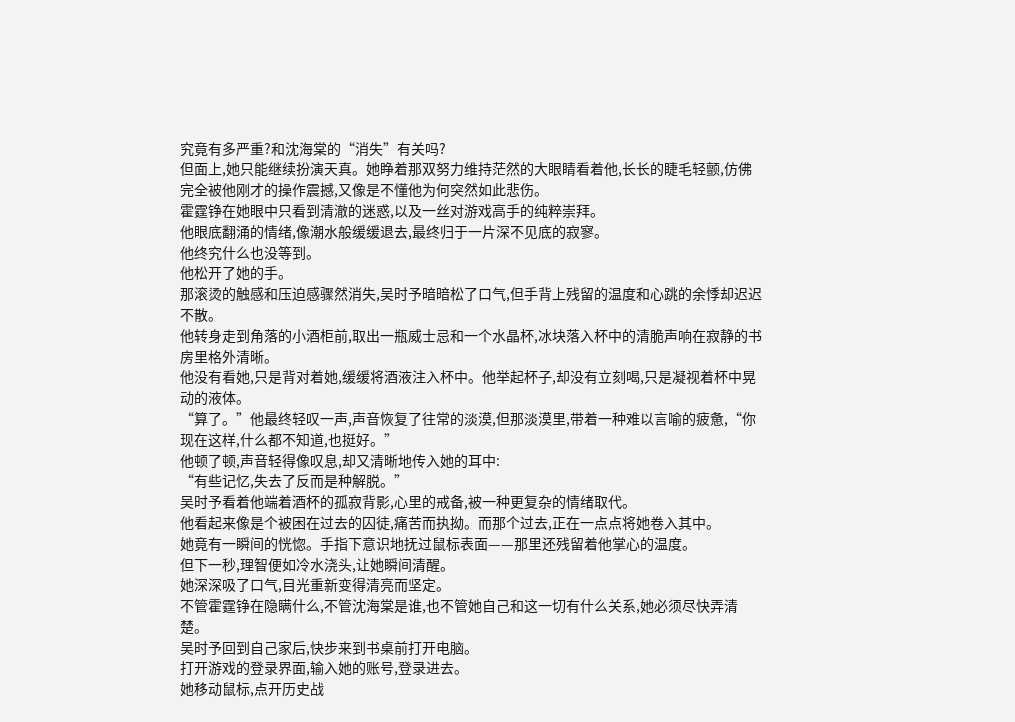究竟有多严重?和沈海棠的“消失”有关吗?
但面上,她只能继续扮演天真。她睁着那双努力维持茫然的大眼睛看着他,长长的睫毛轻颤,仿佛完全被他刚才的操作震撼,又像是不懂他为何突然如此悲伤。
霍霆铮在她眼中只看到清澈的迷惑,以及一丝对游戏高手的纯粹崇拜。
他眼底翻涌的情绪,像潮水般缓缓退去,最终归于一片深不见底的寂寥。
他终究什么也没等到。
他松开了她的手。
那滚烫的触感和压迫感骤然消失,吴时予暗暗松了口气,但手背上残留的温度和心跳的余悸却迟迟不散。
他转身走到角落的小酒柜前,取出一瓶威士忌和一个水晶杯,冰块落入杯中的清脆声响在寂静的书房里格外清晰。
他没有看她,只是背对着她,缓缓将酒液注入杯中。他举起杯子,却没有立刻喝,只是凝视着杯中晃动的液体。
“算了。”他最终轻叹一声,声音恢复了往常的淡漠,但那淡漠里,带着一种难以言喻的疲惫,“你现在这样,什么都不知道,也挺好。”
他顿了顿,声音轻得像叹息,却又清晰地传入她的耳中:
“有些记忆,失去了反而是种解脱。”
吴时予看着他端着酒杯的孤寂背影,心里的戒备,被一种更复杂的情绪取代。
他看起来像是个被困在过去的囚徒,痛苦而执拗。而那个过去,正在一点点将她卷入其中。
她竟有一瞬间的恍惚。手指下意识地抚过鼠标表面——那里还残留着他掌心的温度。
但下一秒,理智便如冷水浇头,让她瞬间清醒。
她深深吸了口气,目光重新变得清亮而坚定。
不管霍霆铮在隐瞒什么,不管沈海棠是谁,也不管她自己和这一切有什么关系,她必须尽快弄清楚。
吴时予回到自己家后,快步来到书桌前打开电脑。
打开游戏的登录界面,输入她的账号,登录进去。
她移动鼠标,点开历史战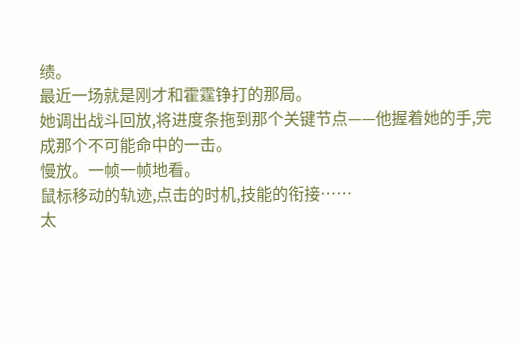绩。
最近一场就是刚才和霍霆铮打的那局。
她调出战斗回放,将进度条拖到那个关键节点——他握着她的手,完成那个不可能命中的一击。
慢放。一帧一帧地看。
鼠标移动的轨迹,点击的时机,技能的衔接……
太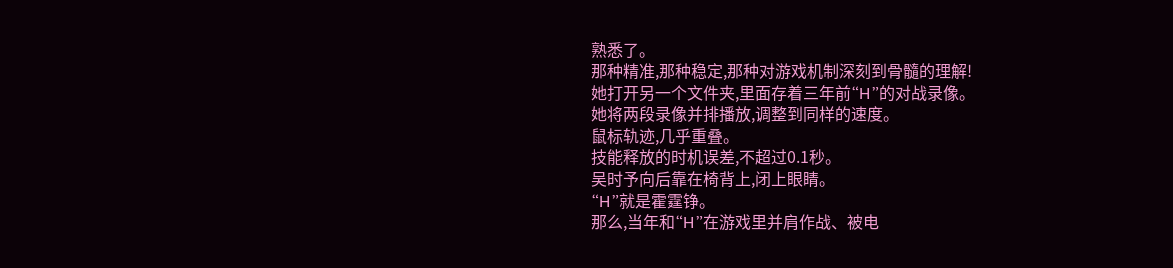熟悉了。
那种精准,那种稳定,那种对游戏机制深刻到骨髓的理解!
她打开另一个文件夹,里面存着三年前“H”的对战录像。
她将两段录像并排播放,调整到同样的速度。
鼠标轨迹,几乎重叠。
技能释放的时机误差,不超过0.1秒。
吴时予向后靠在椅背上,闭上眼睛。
“H”就是霍霆铮。
那么,当年和“H”在游戏里并肩作战、被电